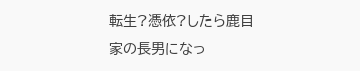転生?憑依?したら鹿目家の長男になっ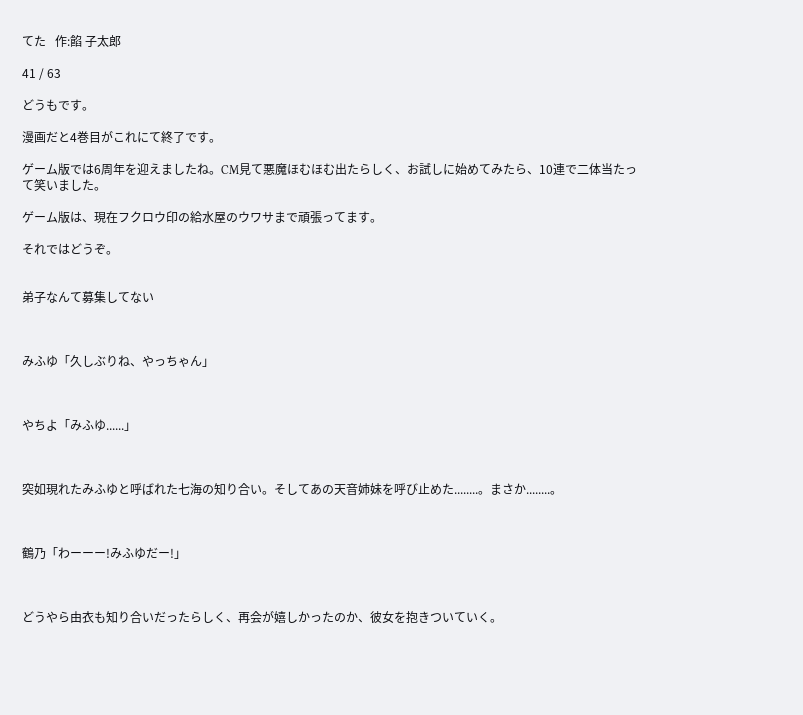てた   作:餡 子太郎

41 / 63

どうもです。

漫画だと4巻目がこれにて終了です。

ゲーム版では6周年を迎えましたね。CM見て悪魔ほむほむ出たらしく、お試しに始めてみたら、10連で二体当たって笑いました。

ゲーム版は、現在フクロウ印の給水屋のウワサまで頑張ってます。

それではどうぞ。


弟子なんて募集してない



みふゆ「久しぶりね、やっちゃん」



やちよ「みふゆ......」



突如現れたみふゆと呼ばれた七海の知り合い。そしてあの天音姉妹を呼び止めた........。まさか........。



鶴乃「わーーー!みふゆだー!」



どうやら由衣も知り合いだったらしく、再会が嬉しかったのか、彼女を抱きついていく。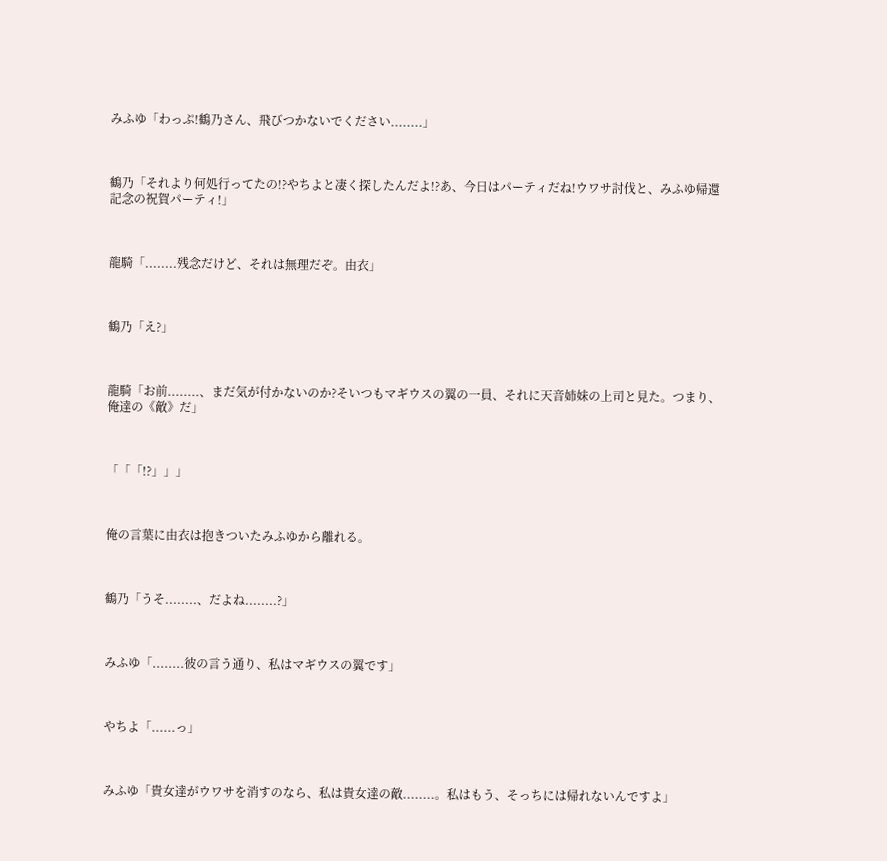みふゆ「わっぷ!鶴乃さん、飛びつかないでください........」



鶴乃「それより何処行ってたの!?やちよと凄く探したんだよ!?あ、今日はパーティだね!ウワサ討伐と、みふゆ帰還記念の祝賀パーティ!」



龍騎「........残念だけど、それは無理だぞ。由衣」



鶴乃「え?」



龍騎「お前........、まだ気が付かないのか?そいつもマギウスの翼の一員、それに天音姉妹の上司と見た。つまり、俺達の《敵》だ」



「「「!?」」」



俺の言葉に由衣は抱きついたみふゆから離れる。



鶴乃「うそ........、だよね........?」



みふゆ「........彼の言う通り、私はマギウスの翼です」



やちよ「......っ」



みふゆ「貴女達がウワサを消すのなら、私は貴女達の敵........。私はもう、そっちには帰れないんですよ」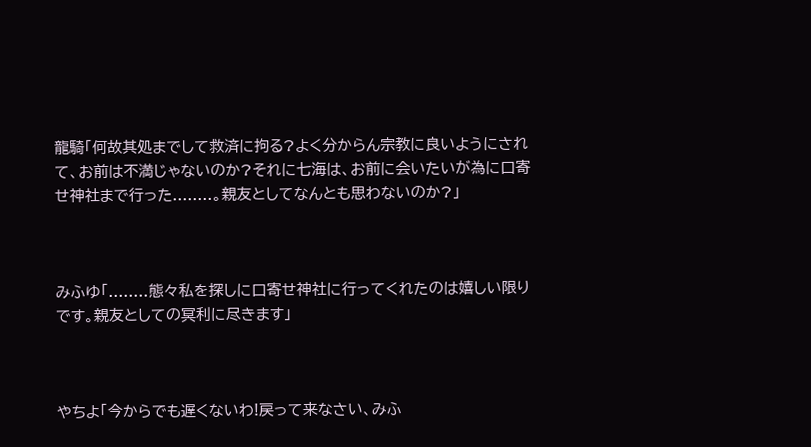龍騎「何故其処までして救済に拘る?よく分からん宗教に良いようにされて、お前は不満じゃないのか?それに七海は、お前に会いたいが為に口寄せ神社まで行った........。親友としてなんとも思わないのか?」



みふゆ「........態々私を探しに口寄せ神社に行ってくれたのは嬉しい限りです。親友としての冥利に尽きます」



やちよ「今からでも遅くないわ!戻って来なさい、みふ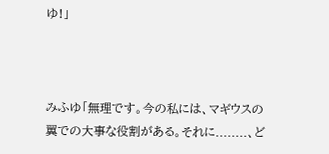ゆ!」



みふゆ「無理です。今の私には、マギウスの翼での大事な役割がある。それに........、ど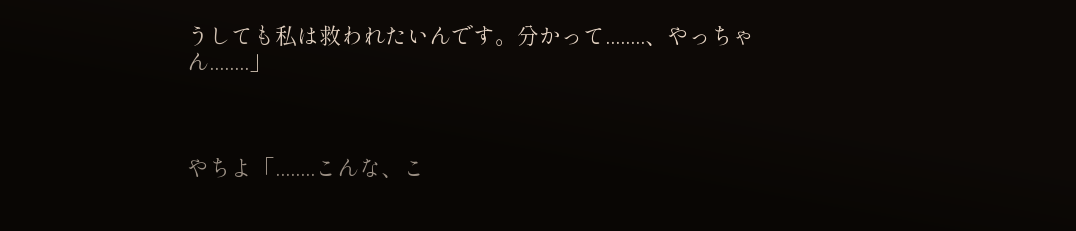うしても私は救われたいんです。分かって........、やっちゃん........」



やちよ「........こんな、こ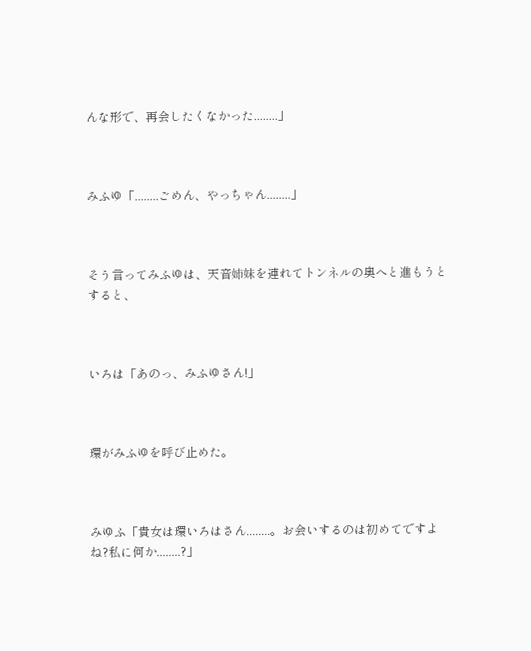んな形で、再会したくなかった........」



みふゆ「........ごめん、やっちゃん........」



そう言ってみふゆは、天音姉妹を連れてトンネルの奥へと進もうとすると、



いろは「あのっ、みふゆさん!」



環がみふゆを呼び止めた。



みゆふ「貴女は環いろはさん........。お会いするのは初めてですよね?私に何か........?」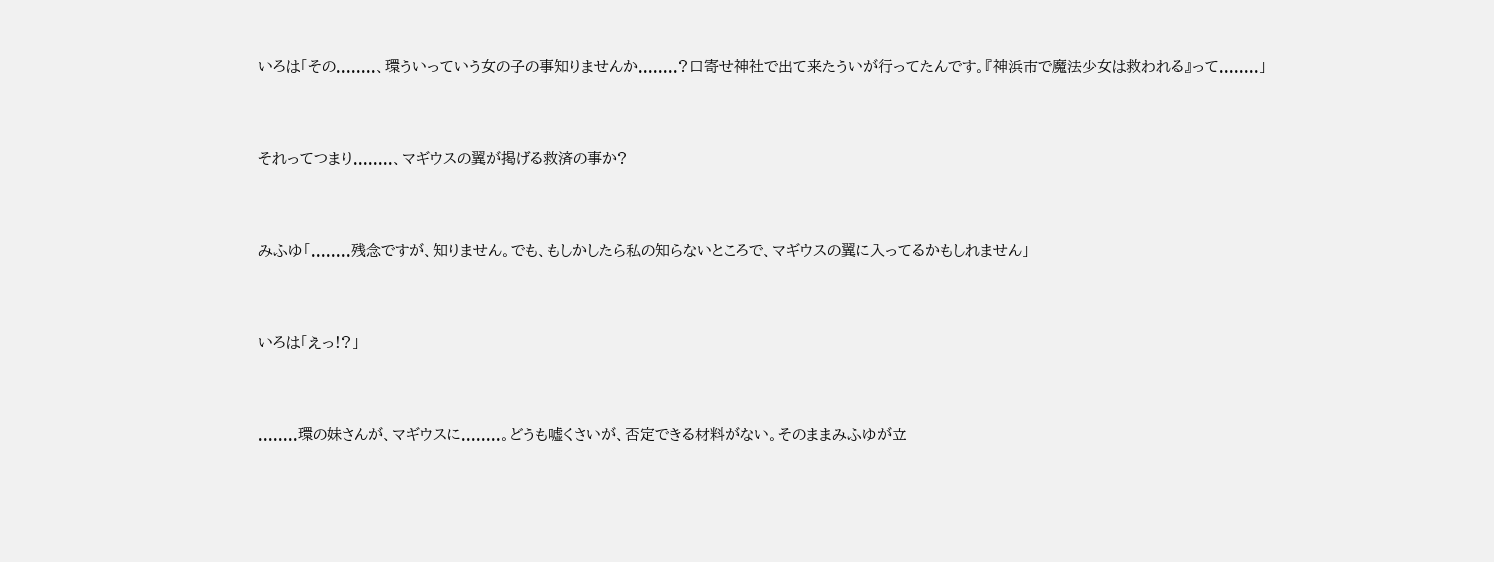いろは「その........、環ういっていう女の子の事知りませんか........?口寄せ神社で出て来たういが行ってたんです。『神浜市で魔法少女は救われる』って........」



それってつまり........、マギウスの翼が掲げる救済の事か?



みふゆ「........残念ですが、知りません。でも、もしかしたら私の知らないところで、マギウスの翼に入ってるかもしれません」



いろは「えっ!?」



........環の妹さんが、マギウスに........。どうも嘘くさいが、否定できる材料がない。そのままみふゆが立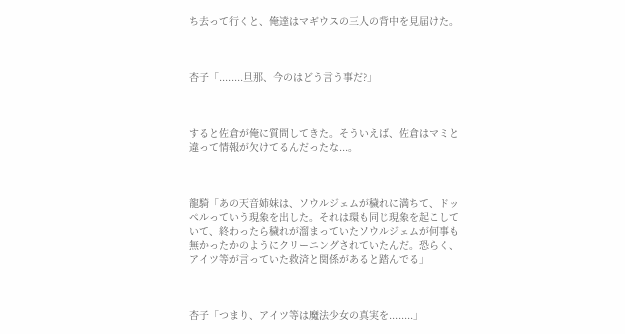ち去って行くと、俺達はマギウスの三人の背中を見届けた。



杏子「........旦那、今のはどう言う事だ?」



すると佐倉が俺に質問してきた。そういえば、佐倉はマミと違って情報が欠けてるんだったな...。



龍騎「あの天音姉妹は、ソウルジェムが穢れに満ちて、ドッペルっていう現象を出した。それは環も同じ現象を起こしていて、終わったら穢れが溜まっていたソウルジェムが何事も無かったかのようにクリーニングされていたんだ。恐らく、アイツ等が言っていた救済と関係があると踏んでる」



杏子「つまり、アイツ等は魔法少女の真実を........」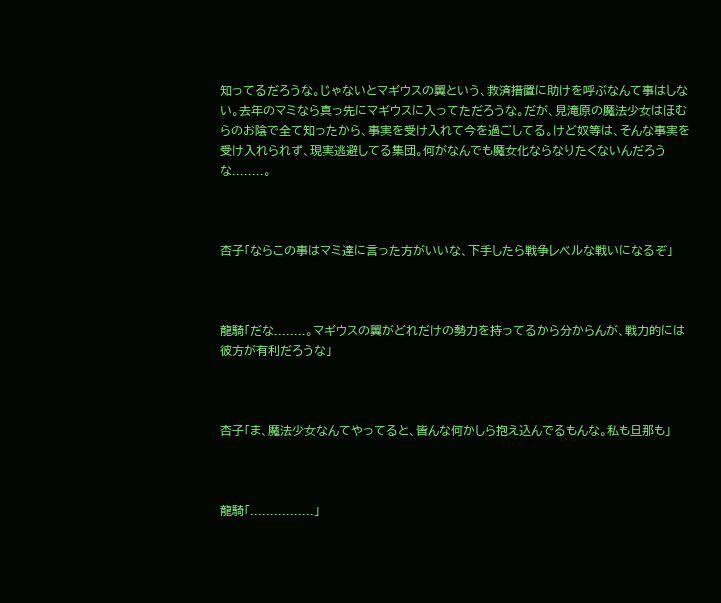知ってるだろうな。じゃないとマギウスの翼という、救済措置に助けを呼ぶなんて事はしない。去年のマミなら真っ先にマギウスに入ってただろうな。だが、見滝原の魔法少女はほむらのお陰で全て知ったから、事実を受け入れて今を過ごしてる。けど奴等は、そんな事実を受け入れられず、現実逃避してる集団。何がなんでも魔女化ならなりたくないんだろうな........。



杏子「ならこの事はマミ達に言った方がいいな、下手したら戦争レベルな戦いになるぞ」



龍騎「だな........。マギウスの翼がどれだけの勢力を持ってるから分からんが、戦力的には彼方が有利だろうな」



杏子「ま、魔法少女なんてやってると、皆んな何かしら抱え込んでるもんな。私も旦那も」



龍騎「................」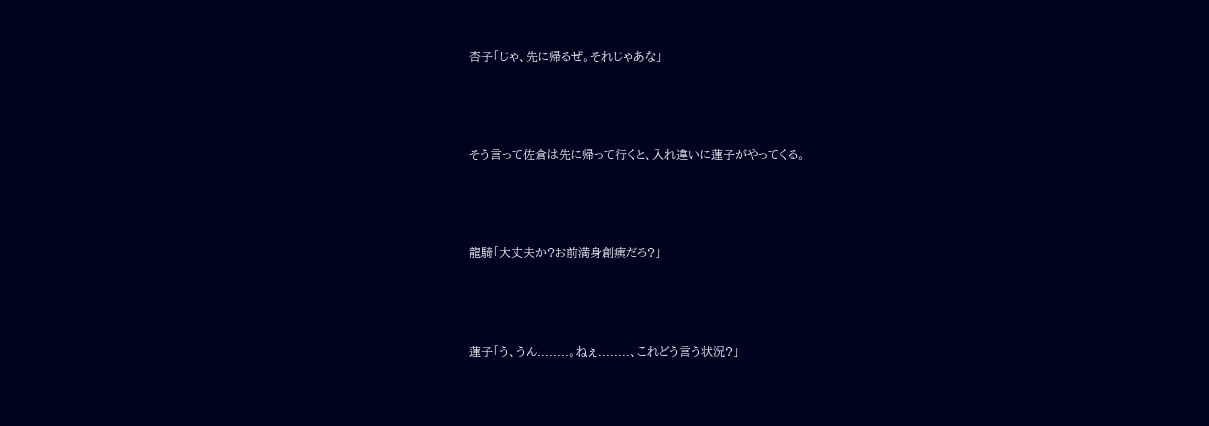杏子「じゃ、先に帰るぜ。それじゃあな」



そう言って佐倉は先に帰って行くと、入れ違いに蓮子がやってくる。



龍騎「大丈夫か?お前満身創痍だろ?」



蓮子「う、うん........。ねぇ........、これどう言う状況?」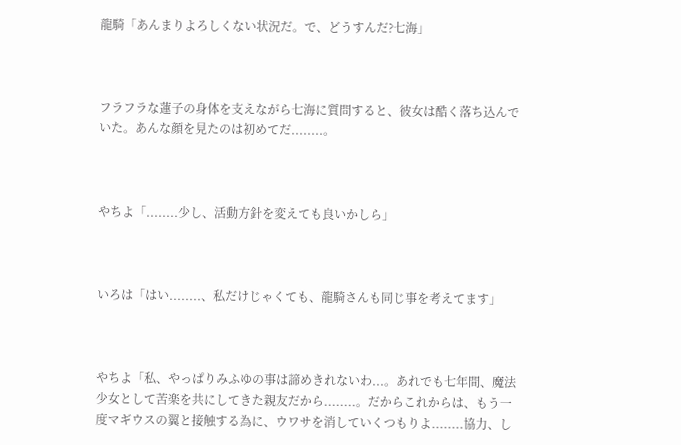龍騎「あんまりよろしくない状況だ。で、どうすんだ?七海」



フラフラな蓮子の身体を支えながら七海に質問すると、彼女は酷く落ち込んでいた。あんな顔を見たのは初めてだ........。



やちよ「........少し、活動方針を変えても良いかしら」



いろは「はい........、私だけじゃくても、龍騎さんも同じ事を考えてます」



やちよ「私、やっぱりみふゆの事は諦めきれないわ...。あれでも七年間、魔法少女として苦楽を共にしてきた親友だから........。だからこれからは、もう一度マギウスの翼と接触する為に、ウワサを消していくつもりよ........協力、し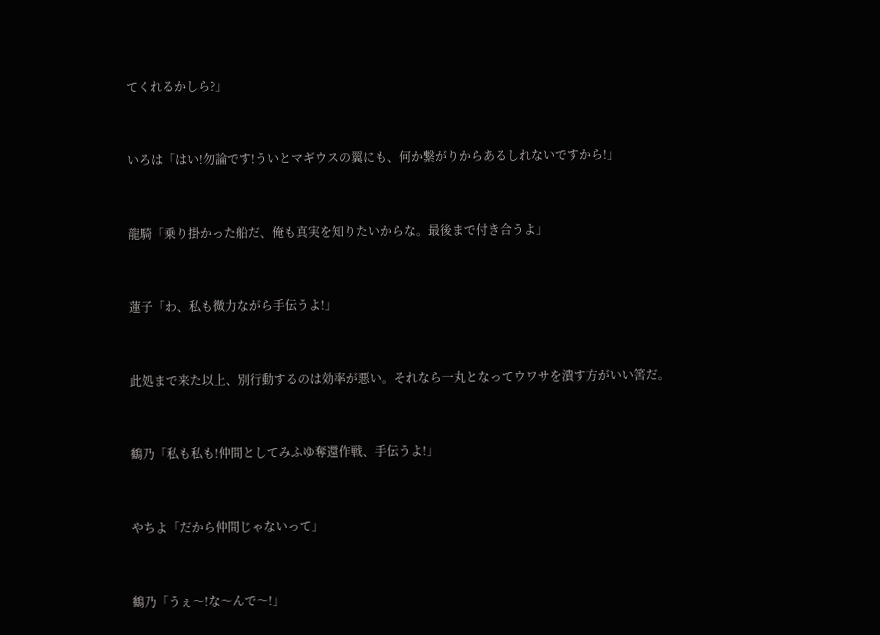てくれるかしら?」



いろは「はい!勿論です!ういとマギウスの翼にも、何か繋がりからあるしれないですから!」



龍騎「乗り掛かった船だ、俺も真実を知りたいからな。最後まで付き合うよ」



蓮子「わ、私も微力ながら手伝うよ!」



此処まで来た以上、別行動するのは効率が悪い。それなら一丸となってウワサを潰す方がいい筈だ。



鶴乃「私も私も!仲間としてみふゆ奪還作戦、手伝うよ!」



やちよ「だから仲間じゃないって」



鶴乃「うぇ〜!な〜んで〜!」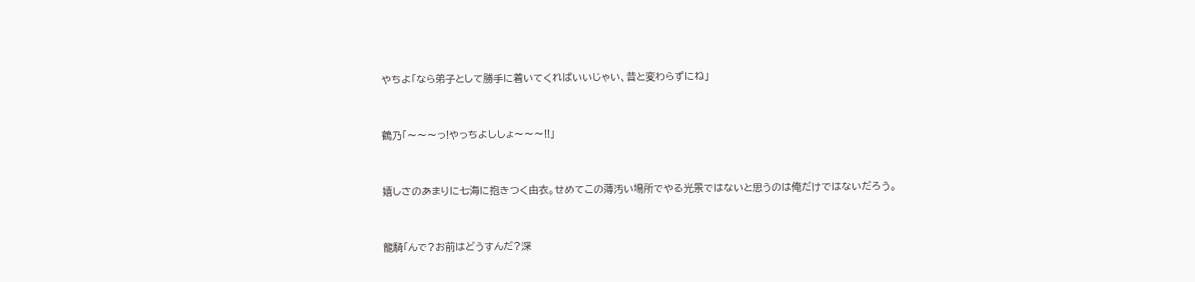やちよ「なら弟子として勝手に着いてくればいいじゃい、昔と変わらずにね」



鶴乃「〜〜〜っ!やっちよししょ〜〜〜!!」



嬉しさのあまりに七海に抱きつく由衣。せめてこの薄汚い場所でやる光景ではないと思うのは俺だけではないだろう。



龍騎「んで?お前はどうすんだ?深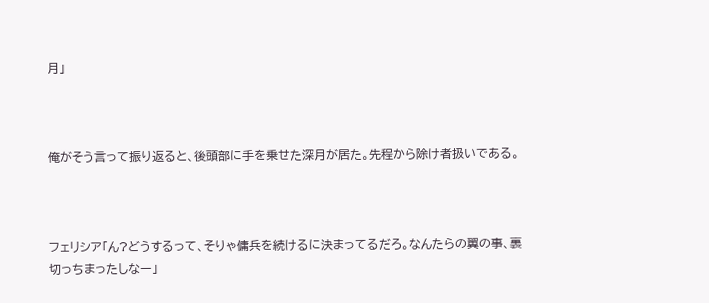月」



俺がそう言って振り返ると、後頭部に手を乗せた深月が居た。先程から除け者扱いである。



フェリシア「ん?どうするって、そりゃ傭兵を続けるに決まってるだろ。なんたらの翼の事、裏切っちまったしなー」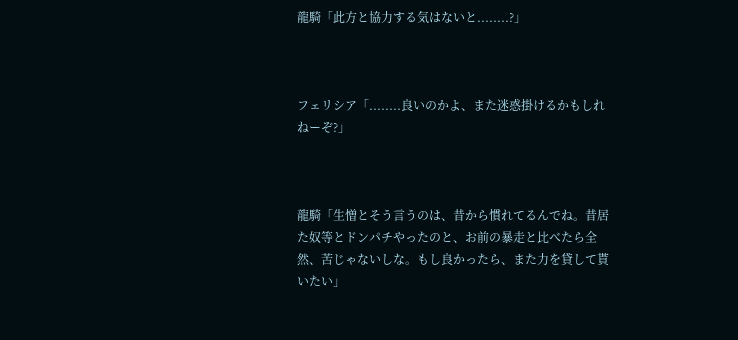龍騎「此方と協力する気はないと........?」



フェリシア「........良いのかよ、また迷惑掛けるかもしれねーぞ?」



龍騎「生憎とそう言うのは、昔から慣れてるんでね。昔居た奴等とドンパチやったのと、お前の暴走と比べたら全然、苦じゃないしな。もし良かったら、また力を貸して貰いたい」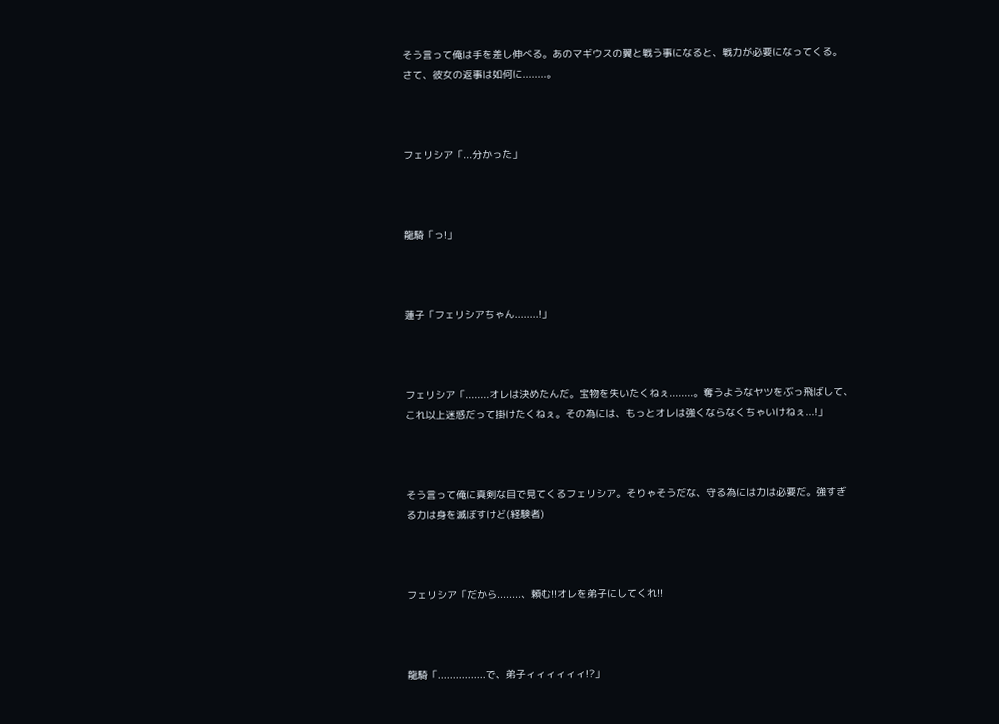そう言って俺は手を差し伸べる。あのマギウスの翼と戦う事になると、戦力が必要になってくる。さて、彼女の返事は如何に........。



フェリシア「...分かった」



龍騎「っ!」



蓮子「フェリシアちゃん........!」



フェリシア「........オレは決めたんだ。宝物を失いたくねぇ........。奪うようなヤツをぶっ飛ばして、これ以上迷惑だって掛けたくねぇ。その為には、もっとオレは強くならなくちゃいけねぇ...!」



そう言って俺に真剣な目で見てくるフェリシア。そりゃそうだな、守る為には力は必要だ。強すぎる力は身を滅ぼすけど(経験者)



フェリシア「だから........、頼む!!オレを弟子にしてくれ!!



龍騎「................で、弟子ィィィィィィ!?」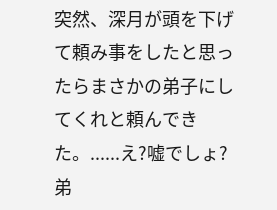突然、深月が頭を下げて頼み事をしたと思ったらまさかの弟子にしてくれと頼んできた。......え?嘘でしょ?弟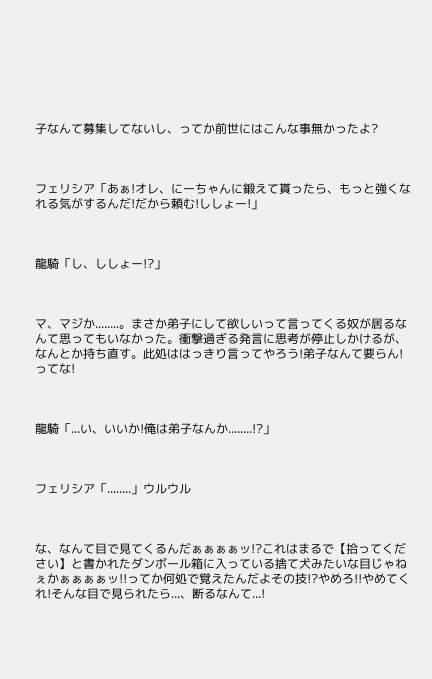子なんて募集してないし、ってか前世にはこんな事無かったよ?



フェリシア「あぁ!オレ、にーちゃんに鍛えて貰ったら、もっと強くなれる気がするんだ!だから頼む!ししょー!」



龍騎「し、ししょー!?」



マ、マジか........。まさか弟子にして欲しいって言ってくる奴が居るなんて思ってもいなかった。衝撃過ぎる発言に思考が停止しかけるが、なんとか持ち直す。此処ははっきり言ってやろう!弟子なんて要らん!ってな!



龍騎「...い、いいか!俺は弟子なんか........!?」



フェリシア「........」ウルウル



な、なんて目で見てくるんだぁぁぁぁッ!?これはまるで【拾ってください】と書かれたダンボール箱に入っている捨て犬みたいな目じゃねぇかぁぁぁぁッ!!ってか何処で覚えたんだよその技!?やめろ!!やめてくれ!そんな目で見られたら...、断るなんて...!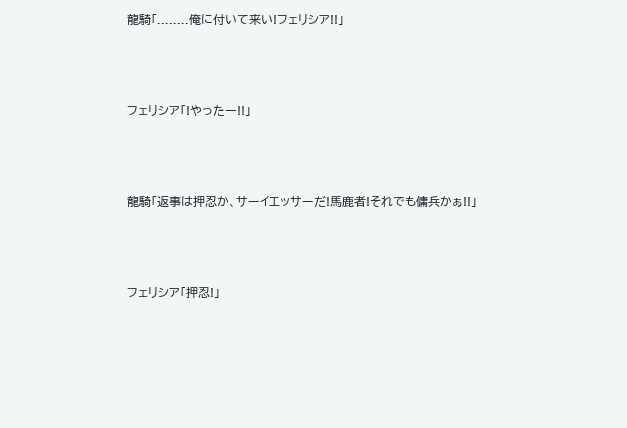龍騎「........俺に付いて来い!フェリシア!!」



フェリシア「!やったー!!」



龍騎「返事は押忍か、サーイエッサーだ!馬鹿者!それでも傭兵かぁ!!」



フェリシア「押忍!」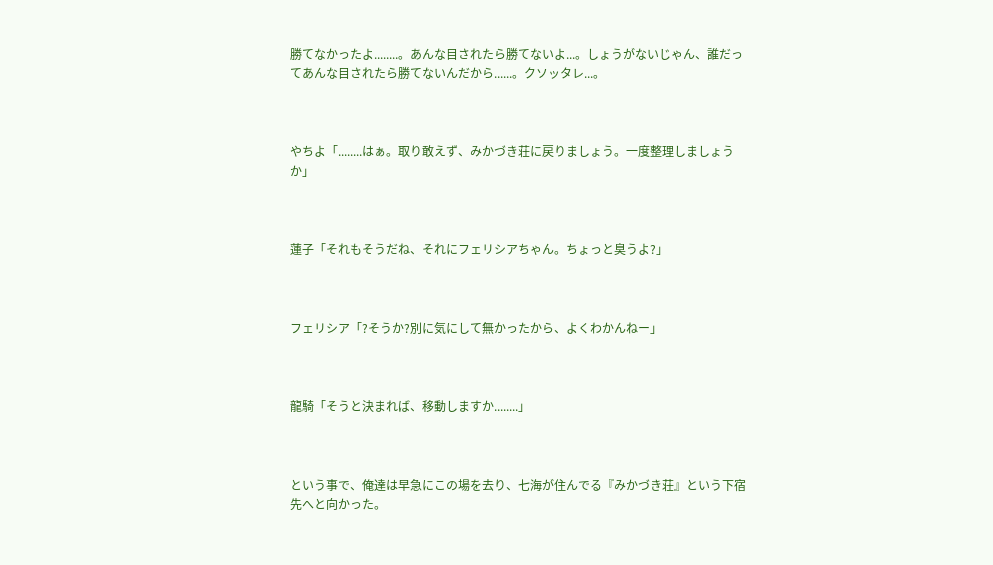勝てなかったよ........。あんな目されたら勝てないよ...。しょうがないじゃん、誰だってあんな目されたら勝てないんだから......。クソッタレ...。



やちよ「........はぁ。取り敢えず、みかづき荘に戻りましょう。一度整理しましょうか」



蓮子「それもそうだね、それにフェリシアちゃん。ちょっと臭うよ?」



フェリシア「?そうか?別に気にして無かったから、よくわかんねー」



龍騎「そうと決まれば、移動しますか........」



という事で、俺達は早急にこの場を去り、七海が住んでる『みかづき荘』という下宿先へと向かった。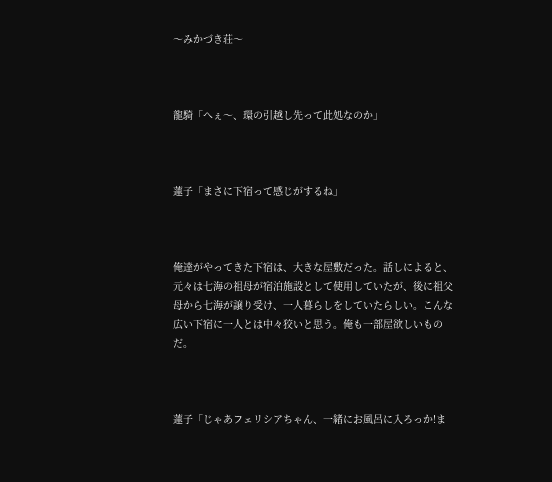〜みかづき荘〜



龍騎「へぇ〜、環の引越し先って此処なのか」



蓮子「まさに下宿って感じがするね」



俺達がやってきた下宿は、大きな屋敷だった。話しによると、元々は七海の祖母が宿泊施設として使用していたが、後に祖父母から七海が譲り受け、一人暮らしをしていたらしい。こんな広い下宿に一人とは中々狡いと思う。俺も一部屋欲しいものだ。



蓮子「じゃあフェリシアちゃん、一緒にお風呂に入ろっか!ま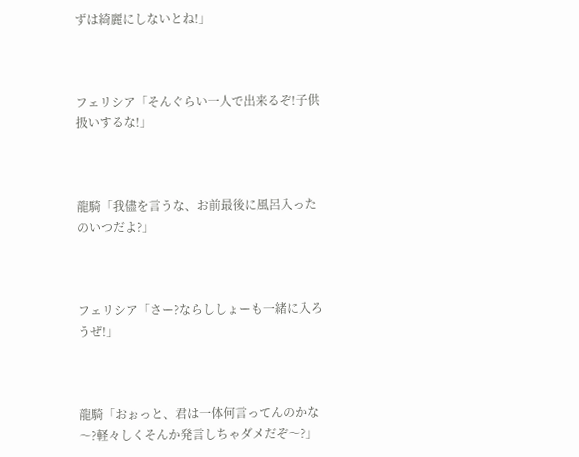ずは綺麗にしないとね!」



フェリシア「そんぐらい一人で出来るぞ!子供扱いするな!」



龍騎「我儘を言うな、お前最後に風呂入ったのいつだよ?」



フェリシア「さー?ならししょーも一緒に入ろうぜ!」



龍騎「おぉっと、君は一体何言ってんのかな〜?軽々しくそんか発言しちゃダメだぞ〜?」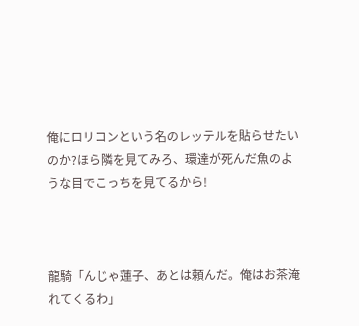俺にロリコンという名のレッテルを貼らせたいのか?ほら隣を見てみろ、環達が死んだ魚のような目でこっちを見てるから!



龍騎「んじゃ蓮子、あとは頼んだ。俺はお茶淹れてくるわ」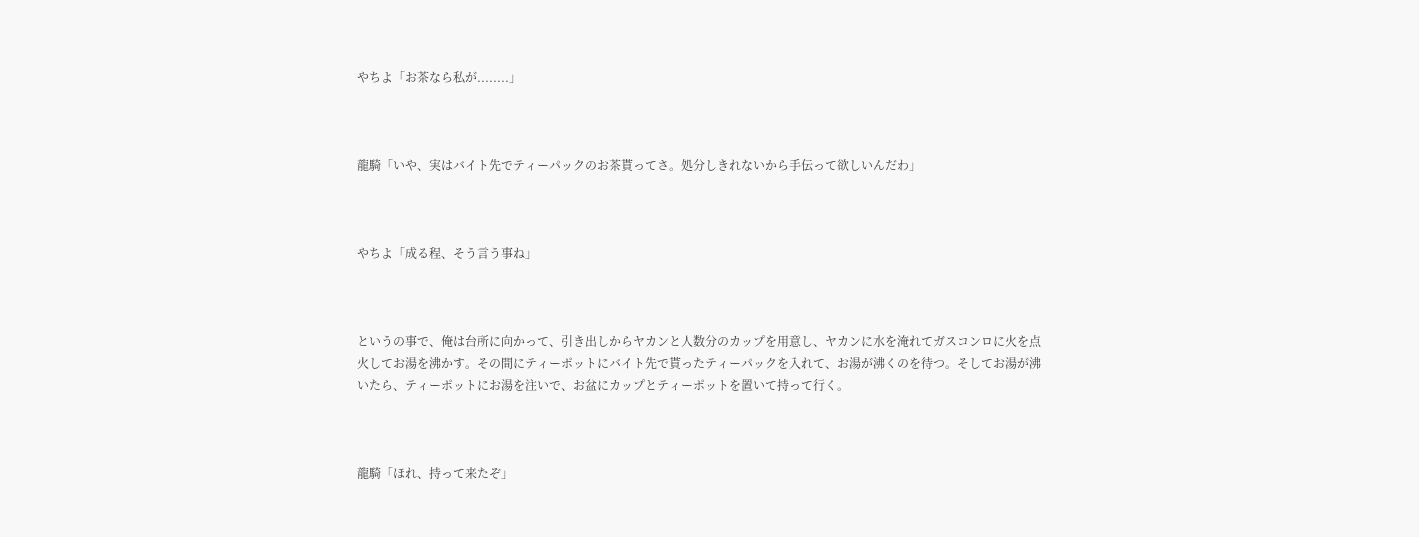やちよ「お茶なら私が........」



龍騎「いや、実はバイト先でティーパックのお茶貰ってさ。処分しきれないから手伝って欲しいんだわ」



やちよ「成る程、そう言う事ね」



というの事で、俺は台所に向かって、引き出しからヤカンと人数分のカップを用意し、ヤカンに水を淹れてガスコンロに火を点火してお湯を沸かす。その間にティーポットにバイト先で貰ったティーパックを入れて、お湯が沸くのを待つ。そしてお湯が沸いたら、ティーポットにお湯を注いで、お盆にカップとティーポットを置いて持って行く。



龍騎「ほれ、持って来たぞ」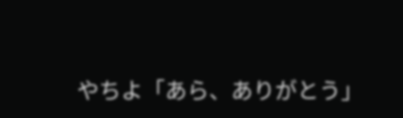やちよ「あら、ありがとう」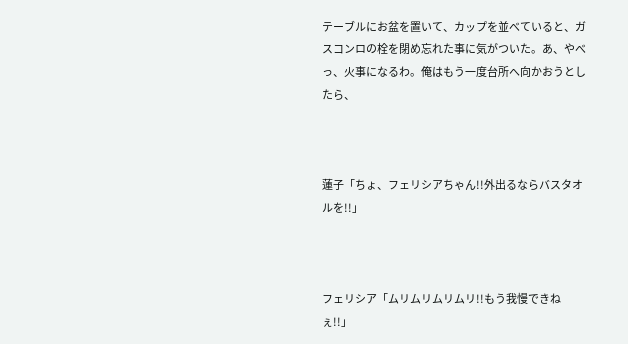テーブルにお盆を置いて、カップを並べていると、ガスコンロの栓を閉め忘れた事に気がついた。あ、やべっ、火事になるわ。俺はもう一度台所へ向かおうとしたら、



蓮子「ちょ、フェリシアちゃん!!外出るならバスタオルを!!」



フェリシア「ムリムリムリムリ!!もう我慢できねぇ!!」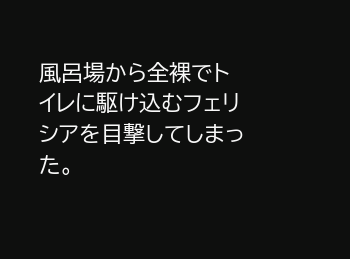風呂場から全裸でトイレに駆け込むフェリシアを目撃してしまった。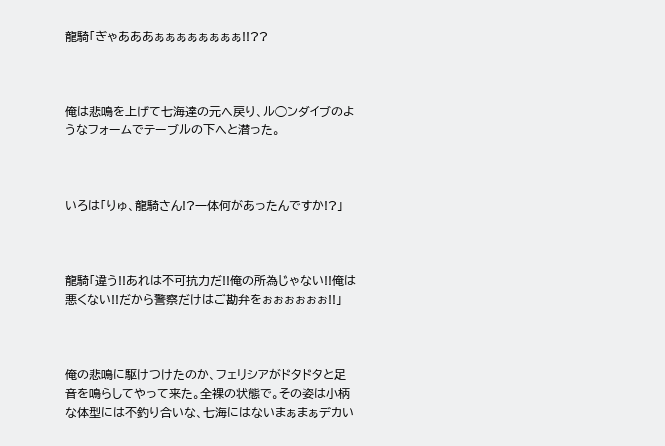龍騎「ぎゃあああぁぁぁぁぁぁぁぁ!!??



俺は悲鳴を上げて七海達の元へ戻り、ル◯ンダイブのようなフォームでテーブルの下へと潜った。



いろは「りゅ、龍騎さん!?一体何があったんですか!?」



龍騎「違う!!あれは不可抗力だ!!俺の所為じゃない!!俺は悪くない!!だから警察だけはご勘弁をぉぉぉぉぉぉ!!」



俺の悲鳴に駆けつけたのか、フェリシアがドタドタと足音を鳴らしてやって来た。全裸の状態で。その姿は小柄な体型には不釣り合いな、七海にはないまぁまぁデカい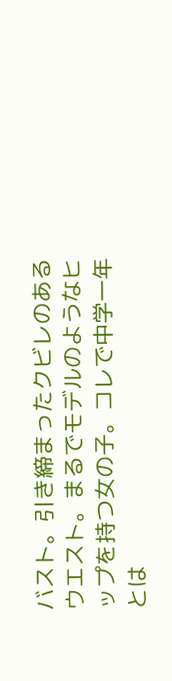バスト。引き締まったクビレのあるウエスト。まるでモデルのようなヒップを持つ女の子。コレで中学一年とは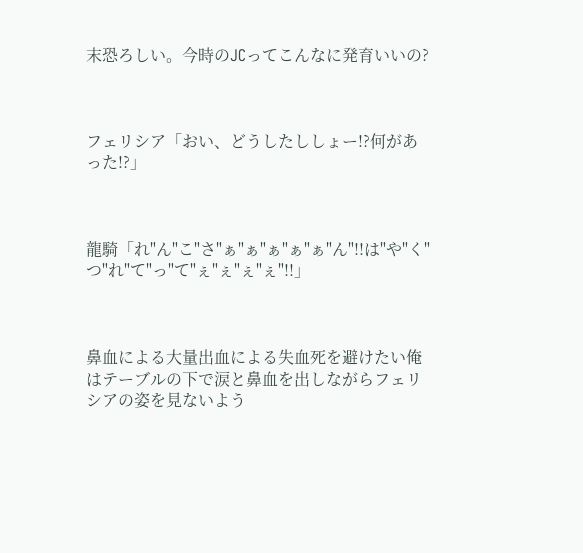末恐ろしい。今時のJCってこんなに発育いいの?



フェリシア「おい、どうしたししょー!?何があった!?」



龍騎「れ"ん"こ"さ"ぁ"ぁ"ぁ"ぁ"ぁ"ん"!!は"や"く"つ"れ"て"っ"て"ぇ"ぇ"ぇ"ぇ"!!」



鼻血による大量出血による失血死を避けたい俺はテーブルの下で涙と鼻血を出しながらフェリシアの姿を見ないよう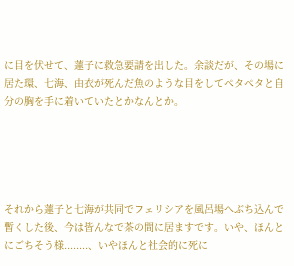に目を伏せて、蓮子に救急要請を出した。余談だが、その場に居た環、七海、由衣が死んだ魚のような目をしてペタペタと自分の胸を手に着いていたとかなんとか。





それから蓮子と七海が共同でフェリシアを風呂場へぶち込んで暫くした後、今は皆んなで茶の間に居ますです。いや、ほんとにごちそう様........、いやほんと社会的に死に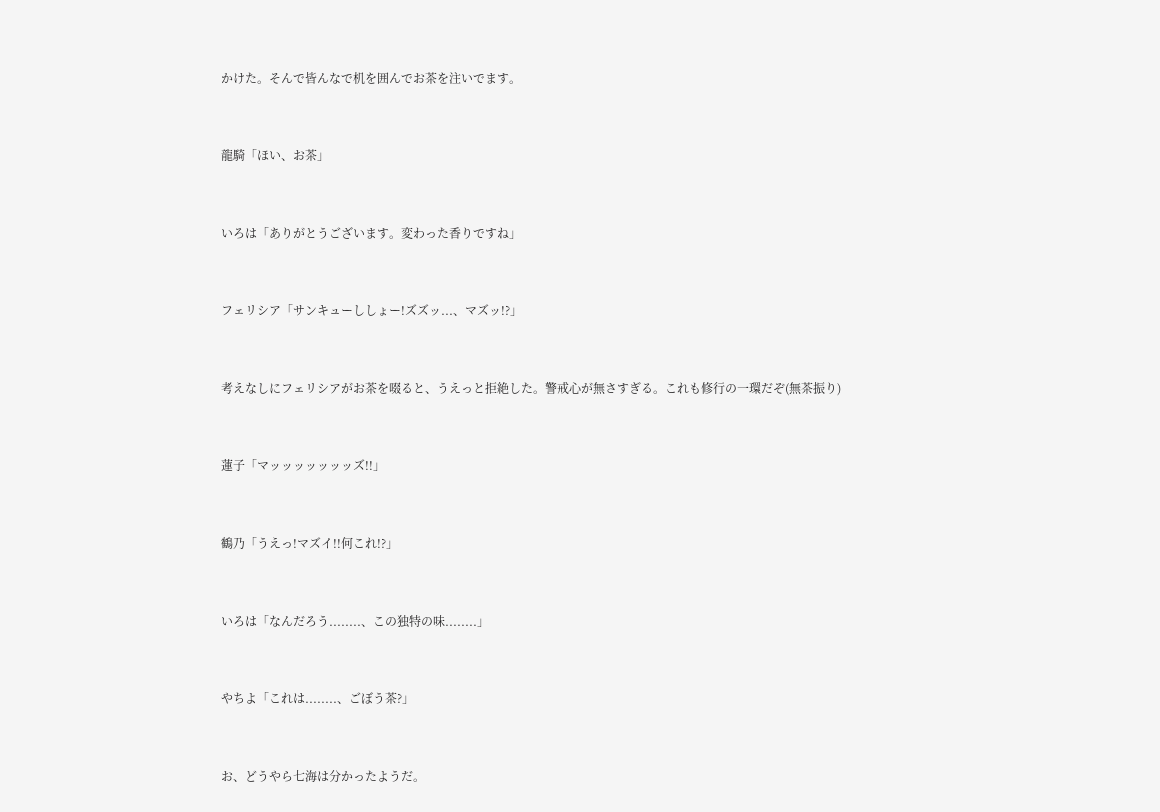かけた。そんで皆んなで机を囲んでお茶を注いでます。



龍騎「ほい、お茶」



いろは「ありがとうございます。変わった香りですね」



フェリシア「サンキューししょー!ズズッ...、マズッ!?」



考えなしにフェリシアがお茶を啜ると、うえっと拒絶した。警戒心が無さすぎる。これも修行の一環だぞ(無茶振り)



蓮子「マッッッッッッッズ!!」



鶴乃「うえっ!マズイ!!何これ!?」



いろは「なんだろう........、この独特の味........」



やちよ「これは........、ごぼう茶?」



お、どうやら七海は分かったようだ。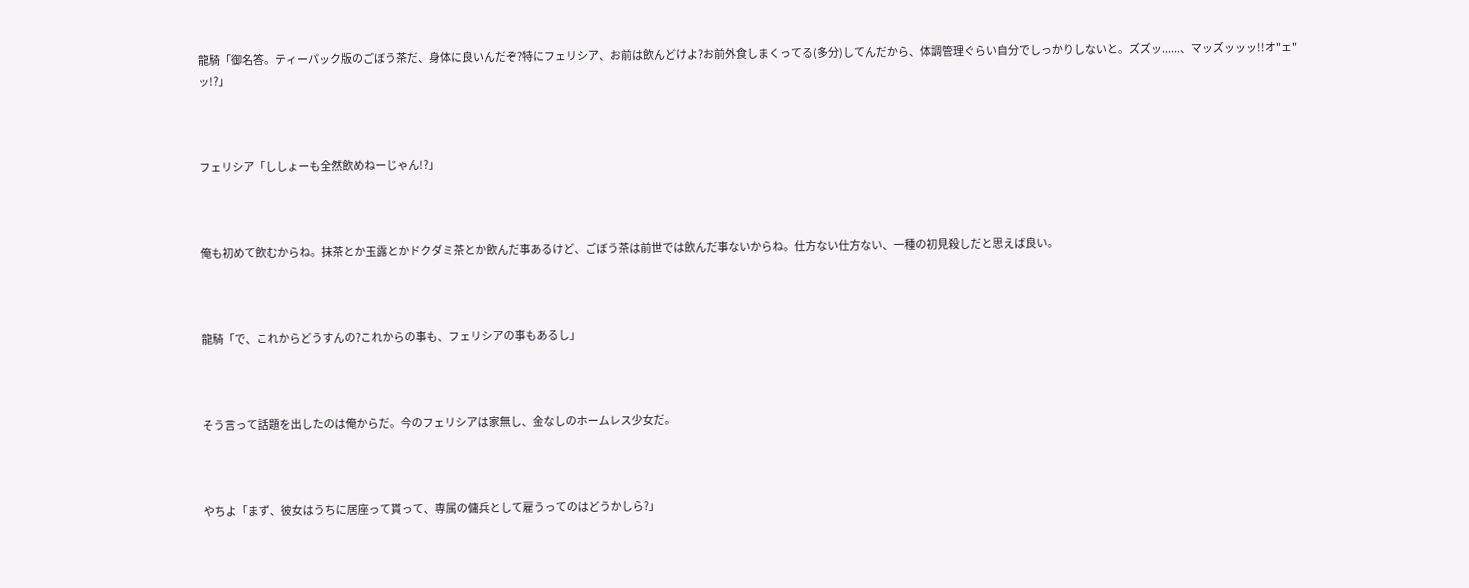龍騎「御名答。ティーパック版のごぼう茶だ、身体に良いんだぞ?特にフェリシア、お前は飲んどけよ?お前外食しまくってる(多分)してんだから、体調管理ぐらい自分でしっかりしないと。ズズッ......、マッズッッッ!!オ"ェ"ッ!?」



フェリシア「ししょーも全然飲めねーじゃん!?」



俺も初めて飲むからね。抹茶とか玉露とかドクダミ茶とか飲んだ事あるけど、ごぼう茶は前世では飲んだ事ないからね。仕方ない仕方ない、一種の初見殺しだと思えば良い。



龍騎「で、これからどうすんの?これからの事も、フェリシアの事もあるし」



そう言って話題を出したのは俺からだ。今のフェリシアは家無し、金なしのホームレス少女だ。



やちよ「まず、彼女はうちに居座って貰って、専属の傭兵として雇うってのはどうかしら?」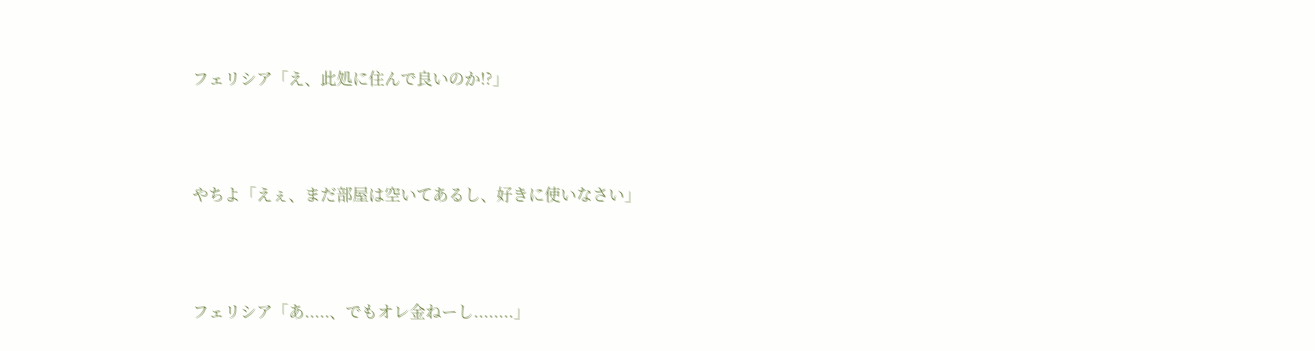フェリシア「え、此処に住んで良いのか!?」



やちよ「えぇ、まだ部屋は空いてあるし、好きに使いなさい」



フェリシア「あ.....、でもオレ金ねーし........」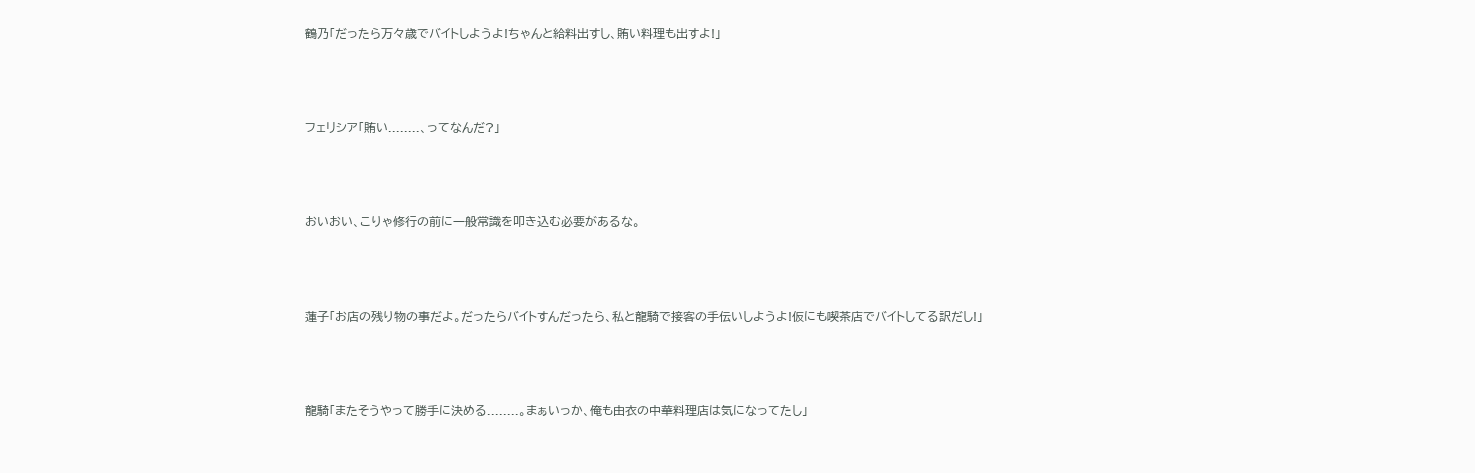鶴乃「だったら万々歳でバイトしようよ!ちゃんと給料出すし、賄い料理も出すよ!」



フェリシア「賄い........、ってなんだ?」



おいおい、こりゃ修行の前に一般常識を叩き込む必要があるな。



蓮子「お店の残り物の事だよ。だったらバイトすんだったら、私と龍騎で接客の手伝いしようよ!仮にも喫茶店でバイトしてる訳だし!」



龍騎「またそうやって勝手に決める........。まぁいっか、俺も由衣の中華料理店は気になってたし」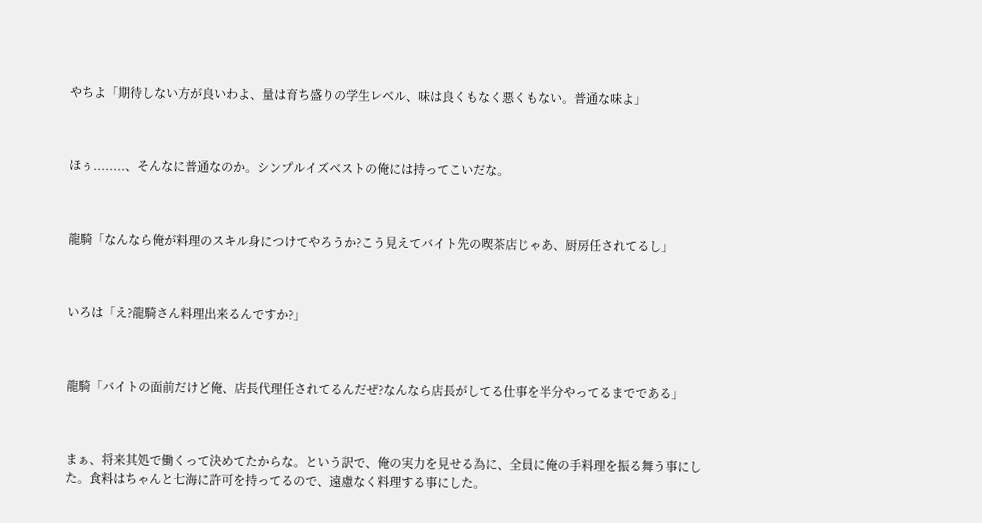やちよ「期待しない方が良いわよ、量は育ち盛りの学生レベル、味は良くもなく悪くもない。普通な味よ」



ほぅ........、そんなに普通なのか。シンプルイズベストの俺には持ってこいだな。



龍騎「なんなら俺が料理のスキル身につけてやろうか?こう見えてバイト先の喫茶店じゃあ、厨房任されてるし」



いろは「え?龍騎さん料理出来るんですか?」



龍騎「バイトの面前だけど俺、店長代理任されてるんだぜ?なんなら店長がしてる仕事を半分やってるまでである」



まぁ、将来其処で働くって決めてたからな。という訳で、俺の実力を見せる為に、全員に俺の手料理を振る舞う事にした。食料はちゃんと七海に許可を持ってるので、遠慮なく料理する事にした。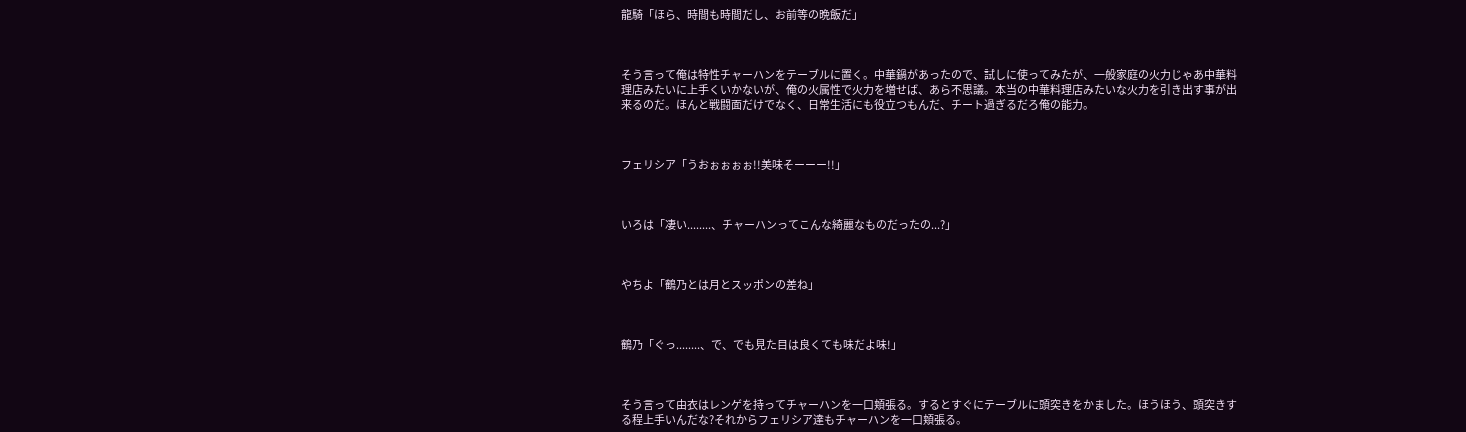龍騎「ほら、時間も時間だし、お前等の晩飯だ」



そう言って俺は特性チャーハンをテーブルに置く。中華鍋があったので、試しに使ってみたが、一般家庭の火力じゃあ中華料理店みたいに上手くいかないが、俺の火属性で火力を増せば、あら不思議。本当の中華料理店みたいな火力を引き出す事が出来るのだ。ほんと戦闘面だけでなく、日常生活にも役立つもんだ、チート過ぎるだろ俺の能力。



フェリシア「うおぉぉぉぉ!!美味そーーー!!」



いろは「凄い........、チャーハンってこんな綺麗なものだったの...?」



やちよ「鶴乃とは月とスッポンの差ね」



鶴乃「ぐっ........、で、でも見た目は良くても味だよ味!」



そう言って由衣はレンゲを持ってチャーハンを一口頬張る。するとすぐにテーブルに頭突きをかました。ほうほう、頭突きする程上手いんだな?それからフェリシア達もチャーハンを一口頬張る。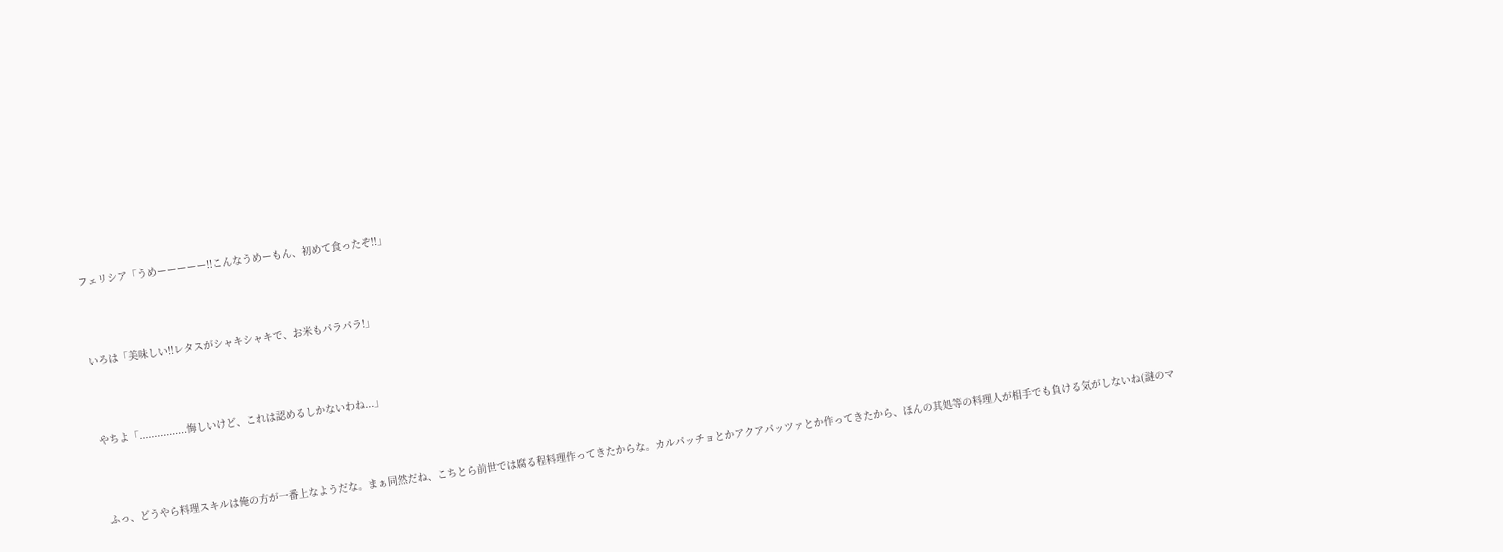フェリシア「うめーーーーー!!こんなうめーもん、初めて食ったぞ!!」



いろは「美味しい!!レタスがシャキシャキで、お米もパラパラ!」



やちよ「................悔しいけど、これは認めるしかないわね...」



ふっ、どうやら料理スキルは俺の方が一番上なようだな。まぁ同然だね、こちとら前世では腐る程料理作ってきたからな。カルパッチョとかアクアパッツァとか作ってきたから、ほんの其処等の料理人が相手でも負ける気がしないね(謎のマ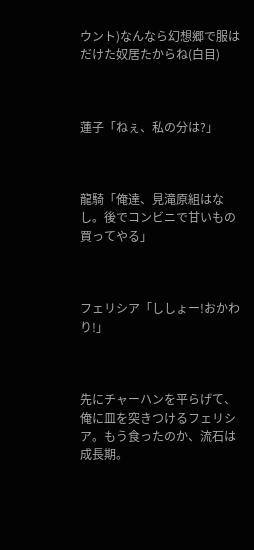ウント)なんなら幻想郷で服はだけた奴居たからね(白目)



蓮子「ねぇ、私の分は?」



龍騎「俺達、見滝原組はなし。後でコンビニで甘いもの買ってやる」



フェリシア「ししょー!おかわり!」



先にチャーハンを平らげて、俺に皿を突きつけるフェリシア。もう食ったのか、流石は成長期。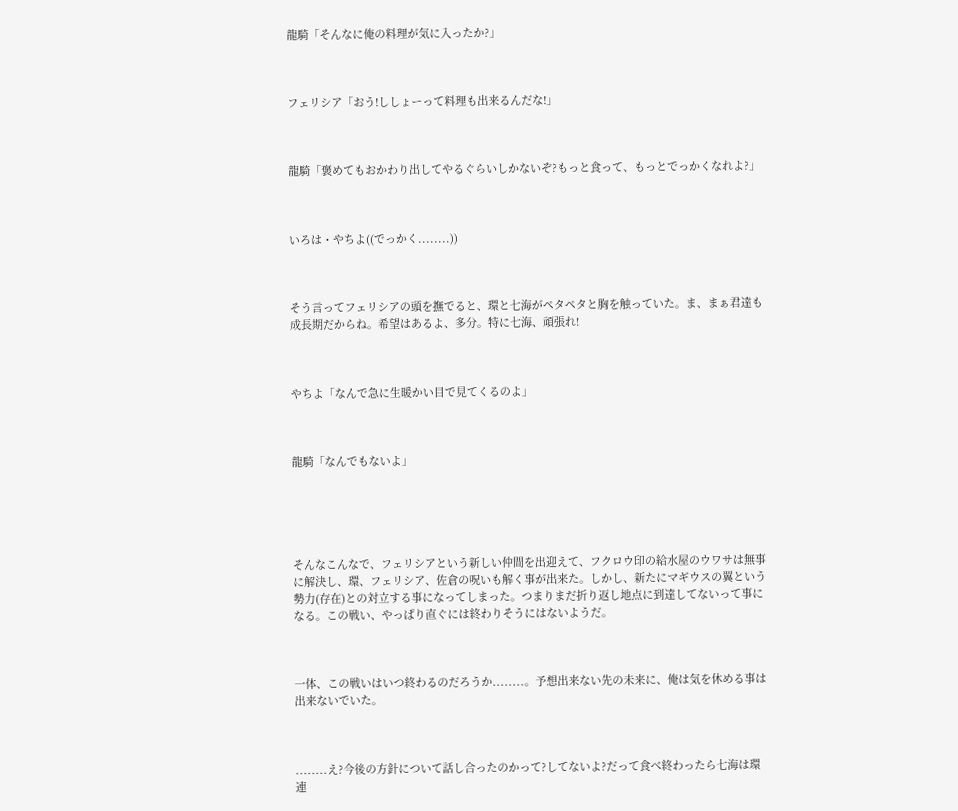龍騎「そんなに俺の料理が気に入ったか?」



フェリシア「おう!ししょーって料理も出来るんだな!」



龍騎「褒めてもおかわり出してやるぐらいしかないぞ?もっと食って、もっとでっかくなれよ?」



いろは・やちよ((でっかく........))



そう言ってフェリシアの頭を撫でると、環と七海がペタペタと胸を触っていた。ま、まぁ君達も成長期だからね。希望はあるよ、多分。特に七海、頑張れ!



やちよ「なんで急に生暖かい目で見てくるのよ」



龍騎「なんでもないよ」





そんなこんなで、フェリシアという新しい仲間を出迎えて、フクロウ印の給水屋のウワサは無事に解決し、環、フェリシア、佐倉の呪いも解く事が出来た。しかし、新たにマギウスの翼という勢力(存在)との対立する事になってしまった。つまりまだ折り返し地点に到達してないって事になる。この戦い、やっぱり直ぐには終わりそうにはないようだ。



一体、この戦いはいつ終わるのだろうか........。予想出来ない先の未来に、俺は気を休める事は出来ないでいた。



........え?今後の方針について話し合ったのかって?してないよ?だって食べ終わったら七海は環連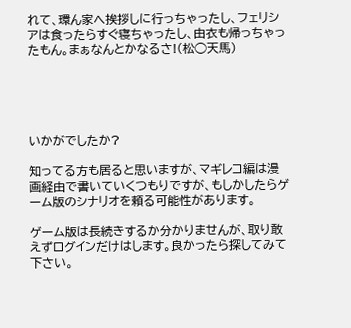れて、環ん家へ挨拶しに行っちゃったし、フェリシアは食ったらすぐ寝ちゃったし、由衣も帰っちゃったもん。まぁなんとかなるさ!(松◯天馬)





いかがでしたか?

知ってる方も居ると思いますが、マギレコ編は漫画経由で書いていくつもりですが、もしかしたらゲーム版のシナリオを頼る可能性があります。

ゲーム版は長続きするか分かりませんが、取り敢えずログインだけはします。良かったら探してみて下さい。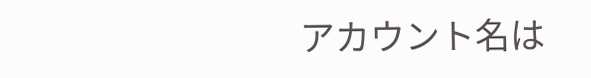アカウント名は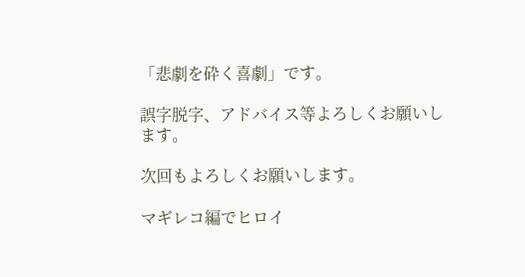「悲劇を砕く喜劇」です。

誤字脱字、アドバイス等よろしくお願いします。

次回もよろしくお願いします。

マギレコ編でヒロイ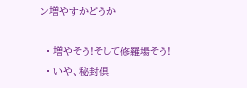ン増やすかどうか

  • 増やそう!そして修羅場そう!
  • いや、秘封倶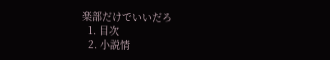楽部だけでいいだろ
  1. 目次
  2. 小説情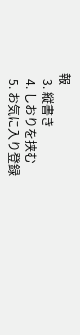報
  3. 縦書き
  4. しおりを挟む
  5. お気に入り登録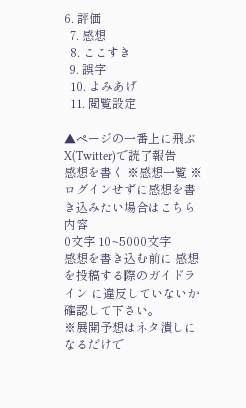6. 評価
  7. 感想
  8. ここすき
  9. 誤字
  10. よみあげ
  11. 閲覧設定

▲ページの一番上に飛ぶ
X(Twitter)で読了報告
感想を書く ※感想一覧 ※ログインせずに感想を書き込みたい場合はこちら
内容
0文字 10~5000文字
感想を書き込む前に 感想を投稿する際のガイドライン に違反していないか確認して下さい。
※展開予想はネタ潰しになるだけで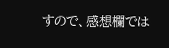すので、感想欄では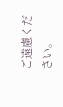ご遠慮ください。